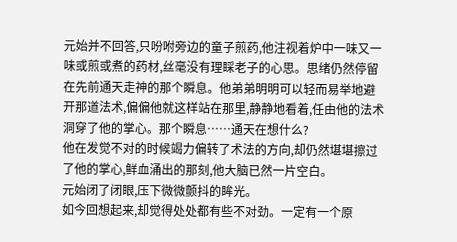元始并不回答,只吩咐旁边的童子煎药,他注视着炉中一味又一味或煎或煮的药材,丝毫没有理睬老子的心思。思绪仍然停留在先前通天走神的那个瞬息。他弟弟明明可以轻而易举地避开那道法术,偏偏他就这样站在那里,静静地看着,任由他的法术洞穿了他的掌心。那个瞬息……通天在想什么?
他在发觉不对的时候竭力偏转了术法的方向,却仍然堪堪擦过了他的掌心,鲜血涌出的那刻,他大脑已然一片空白。
元始闭了闭眼,压下微微颤抖的眸光。
如今回想起来,却觉得处处都有些不对劲。一定有一个原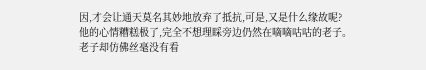因,才会让通天莫名其妙地放弃了抵抗,可是,又是什么缘故呢?
他的心情糟糕极了,完全不想理睬旁边仍然在嘀嘀咕咕的老子。
老子却仿佛丝毫没有看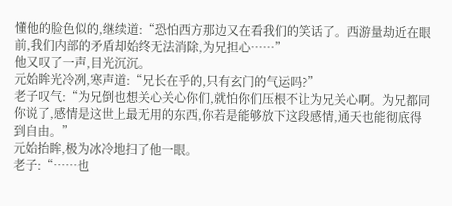懂他的脸色似的,继续道:“恐怕西方那边又在看我们的笑话了。西游量劫近在眼前,我们内部的矛盾却始终无法消除,为兄担心……”
他又叹了一声,目光沉沉。
元始眸光冷冽,寒声道:“兄长在乎的,只有玄门的气运吗?”
老子叹气:“为兄倒也想关心关心你们,就怕你们压根不让为兄关心啊。为兄都同你说了,感情是这世上最无用的东西,你若是能够放下这段感情,通天也能彻底得到自由。”
元始抬眸,极为冰冷地扫了他一眼。
老子:“……也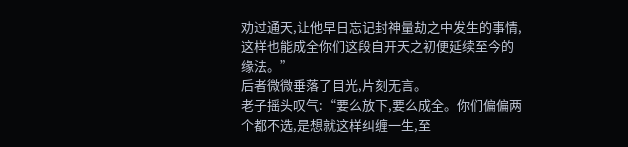劝过通天,让他早日忘记封神量劫之中发生的事情,这样也能成全你们这段自开天之初便延续至今的缘法。”
后者微微垂落了目光,片刻无言。
老子摇头叹气:“要么放下,要么成全。你们偏偏两个都不选,是想就这样纠缠一生,至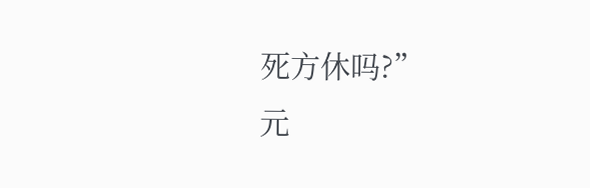死方休吗?”
元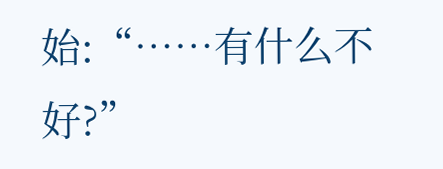始:“……有什么不好?”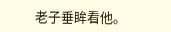老子垂眸看他。